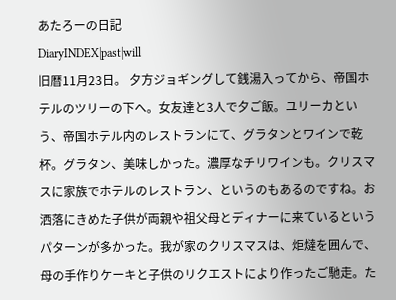あたろーの日記
DiaryINDEX|past|will
旧暦11月23日。 夕方ジョギングして銭湯入ってから、帝国ホテルのツリーの下へ。女友達と3人で夕ご飯。ユリーカという、帝国ホテル内のレストランにて、グラタンとワインで乾杯。グラタン、美味しかった。濃厚なチリワインも。クリスマスに家族でホテルのレストラン、というのもあるのですね。お洒落にきめた子供が両親や祖父母とディナーに来ているというパターンが多かった。我が家のクリスマスは、炬燵を囲んで、母の手作りケーキと子供のリクエストにより作ったご馳走。た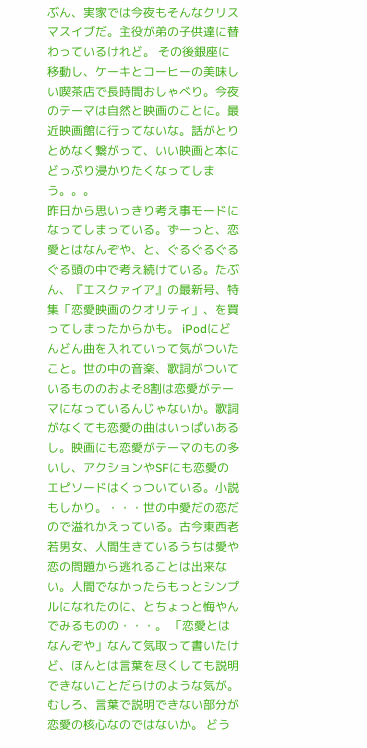ぶん、実家では今夜もそんなクリスマスイブだ。主役が弟の子供達に替わっているけれど。 その後銀座に移動し、ケーキとコーヒーの美味しい喫茶店で長時間おしゃべり。今夜のテーマは自然と映画のことに。最近映画館に行ってないな。話がとりとめなく繋がって、いい映画と本にどっぷり浸かりたくなってしまう。。。
昨日から思いっきり考え事モードになってしまっている。ずーっと、恋愛とはなんぞや、と、ぐるぐるぐるぐる頭の中で考え続けている。たぶん、『エスクァイア』の最新号、特集「恋愛映画のクオリティ」、を買ってしまったからかも。 iPodにどんどん曲を入れていって気がついたこと。世の中の音楽、歌詞がついているもののおよそ8割は恋愛がテーマになっているんじゃないか。歌詞がなくても恋愛の曲はいっぱいあるし。映画にも恋愛がテーマのもの多いし、アクションやSFにも恋愛のエピソードはくっついている。小説もしかり。・・・世の中愛だの恋だので溢れかえっている。古今東西老若男女、人間生きているうちは愛や恋の問題から逃れることは出来ない。人間でなかったらもっとシンプルになれたのに、とちょっと悔やんでみるものの・・・。 「恋愛とはなんぞや」なんて気取って書いたけど、ほんとは言葉を尽くしても説明できないことだらけのような気が。むしろ、言葉で説明できない部分が恋愛の核心なのではないか。 どう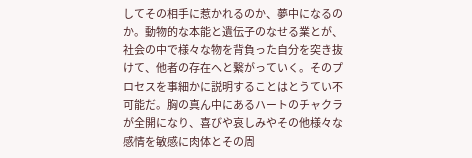してその相手に惹かれるのか、夢中になるのか。動物的な本能と遺伝子のなせる業とが、社会の中で様々な物を背負った自分を突き抜けて、他者の存在へと繋がっていく。そのプロセスを事細かに説明することはとうてい不可能だ。胸の真ん中にあるハートのチャクラが全開になり、喜びや哀しみやその他様々な感情を敏感に肉体とその周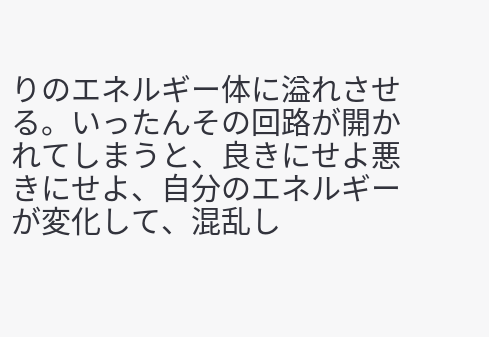りのエネルギー体に溢れさせる。いったんその回路が開かれてしまうと、良きにせよ悪きにせよ、自分のエネルギーが変化して、混乱し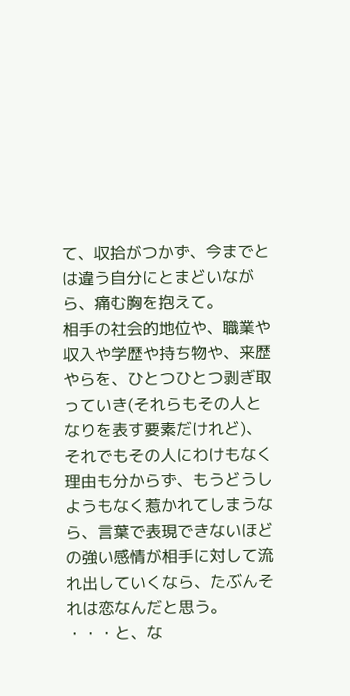て、収拾がつかず、今までとは違う自分にとまどいながら、痛む胸を抱えて。
相手の社会的地位や、職業や収入や学歴や持ち物や、来歴やらを、ひとつひとつ剥ぎ取っていき(それらもその人となりを表す要素だけれど)、それでもその人にわけもなく理由も分からず、もうどうしようもなく惹かれてしまうなら、言葉で表現できないほどの強い感情が相手に対して流れ出していくなら、たぶんそれは恋なんだと思う。
・・・と、な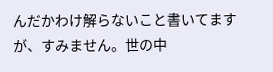んだかわけ解らないこと書いてますが、すみません。世の中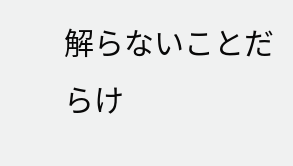解らないことだらけ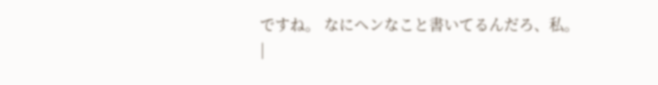ですね。 なにヘンなこと書いてるんだろ、私。
|